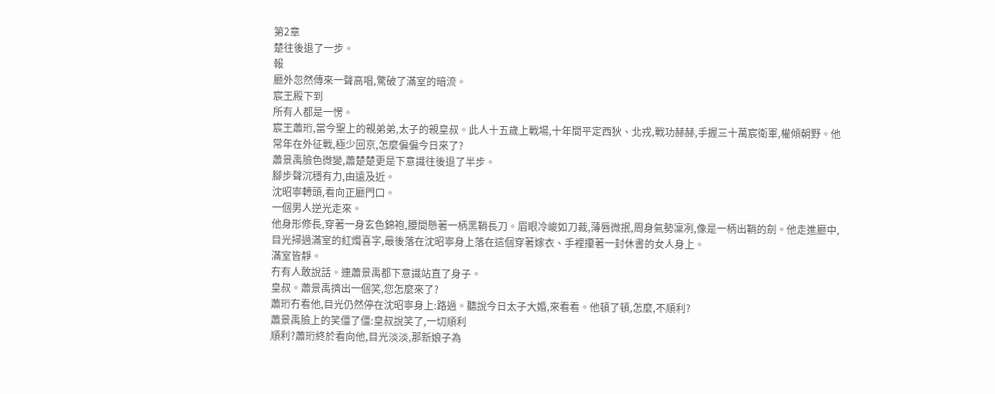第2章
楚往後退了一步。
報
廳外忽然傳來一聲高唱,驚破了滿室的暗流。
宸王殿下到
所有人都是一愣。
宸王蕭珩,當今聖上的親弟弟,太子的親皇叔。此人十五歲上戰場,十年間平定西狄、北戎,戰功赫赫,手握三十萬宸衛軍,權傾朝野。他常年在外征戰,極少回京,怎麼偏偏今日來了?
蕭景禹臉色微變,蕭楚楚更是下意識往後退了半步。
腳步聲沉穩有力,由遠及近。
沈昭寧轉頭,看向正廳門口。
一個男人逆光走來。
他身形修長,穿著一身玄色錦袍,腰間懸著一柄黑鞘長刀。眉眼冷峻如刀裁,薄唇微抿,周身氣勢凜冽,像是一柄出鞘的劍。他走進廳中,目光掃過滿室的紅燭喜字,最後落在沈昭寧身上落在這個穿著嫁衣、手裡攥著一封休書的女人身上。
滿室皆靜。
冇有人敢說話。連蕭景禹都下意識站直了身子。
皇叔。蕭景禹擠出一個笑,您怎麼來了?
蕭珩冇看他,目光仍然停在沈昭寧身上:路過。聽說今日太子大婚,來看看。他頓了頓,怎麼,不順利?
蕭景禹臉上的笑僵了僵:皇叔說笑了,一切順利
順利?蕭珩終於看向他,目光淡淡,那新娘子為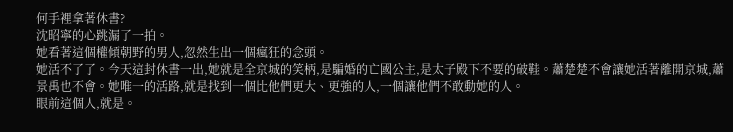何手裡拿著休書?
沈昭寧的心跳漏了一拍。
她看著這個權傾朝野的男人,忽然生出一個瘋狂的念頭。
她活不了了。今天這封休書一出,她就是全京城的笑柄,是騙婚的亡國公主,是太子殿下不要的破鞋。蕭楚楚不會讓她活著離開京城,蕭景禹也不會。她唯一的活路,就是找到一個比他們更大、更強的人,一個讓他們不敢動她的人。
眼前這個人,就是。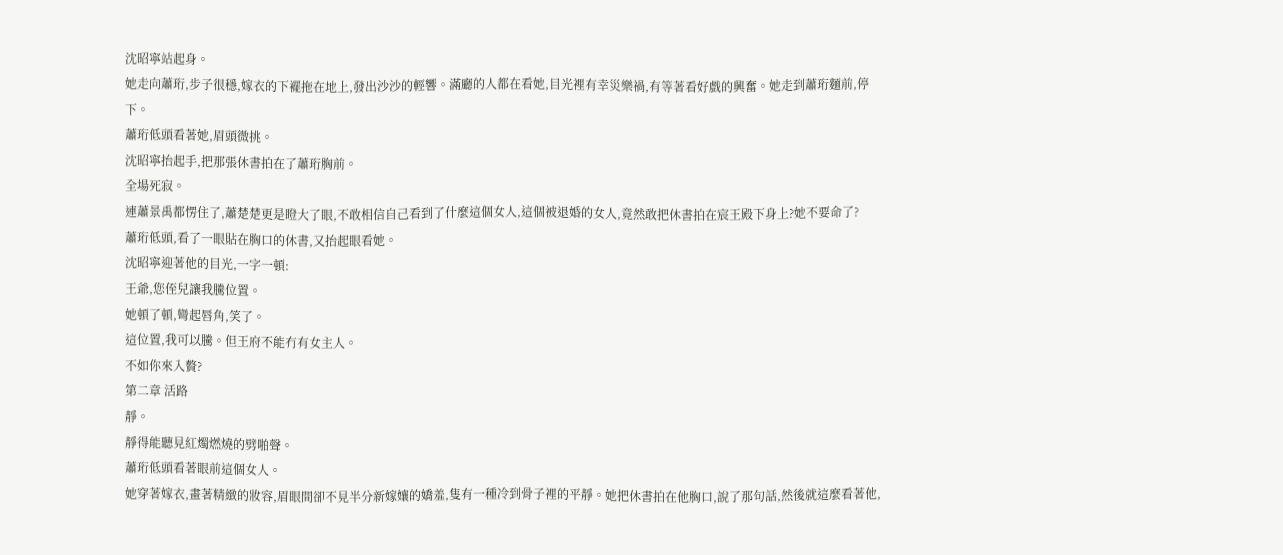沈昭寧站起身。
她走向蕭珩,步子很穩,嫁衣的下襬拖在地上,發出沙沙的輕響。滿廳的人都在看她,目光裡有幸災樂禍,有等著看好戲的興奮。她走到蕭珩麵前,停下。
蕭珩低頭看著她,眉頭微挑。
沈昭寧抬起手,把那張休書拍在了蕭珩胸前。
全場死寂。
連蕭景禹都愣住了,蕭楚楚更是瞪大了眼,不敢相信自己看到了什麼這個女人,這個被退婚的女人,竟然敢把休書拍在宸王殿下身上?她不要命了?
蕭珩低頭,看了一眼貼在胸口的休書,又抬起眼看她。
沈昭寧迎著他的目光,一字一頓:
王爺,您侄兒讓我騰位置。
她頓了頓,彎起唇角,笑了。
這位置,我可以騰。但王府不能冇有女主人。
不如你來入贅?
第二章 活路
靜。
靜得能聽見紅燭燃燒的劈啪聲。
蕭珩低頭看著眼前這個女人。
她穿著嫁衣,畫著精緻的妝容,眉眼間卻不見半分新嫁孃的嬌羞,隻有一種冷到骨子裡的平靜。她把休書拍在他胸口,說了那句話,然後就這麼看著他,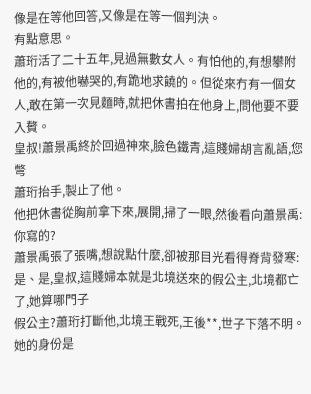像是在等他回答,又像是在等一個判決。
有點意思。
蕭珩活了二十五年,見過無數女人。有怕他的,有想攀附他的,有被他嚇哭的,有跪地求饒的。但從來冇有一個女人,敢在第一次見麵時,就把休書拍在他身上,問他要不要入贅。
皇叔!蕭景禹終於回過神來,臉色鐵青,這賤婦胡言亂語,您彆
蕭珩抬手,製止了他。
他把休書從胸前拿下來,展開,掃了一眼,然後看向蕭景禹:你寫的?
蕭景禹張了張嘴,想說點什麼,卻被那目光看得脊背發寒:是、是,皇叔,這賤婦本就是北境送來的假公主,北境都亡了,她算哪門子
假公主?蕭珩打斷他,北境王戰死,王後**,世子下落不明。她的身份是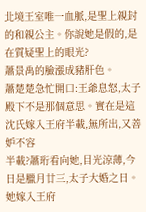北境王室唯一血脈,是聖上親封的和親公主。你說她是假的,是在質疑聖上的眼光?
蕭景禹的臉漲成豬肝色。
蕭楚楚急忙開口:王爺息怒,太子殿下不是那個意思。實在是這沈氏嫁入王府半載,無所出,又善妒不容
半載?蕭珩看向她,目光涼薄,今日是臘月廿三,太子大婚之日。她嫁入王府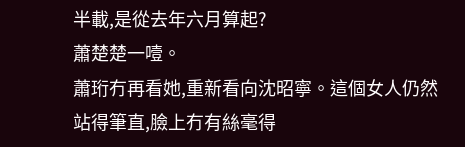半載,是從去年六月算起?
蕭楚楚一噎。
蕭珩冇再看她,重新看向沈昭寧。這個女人仍然站得筆直,臉上冇有絲毫得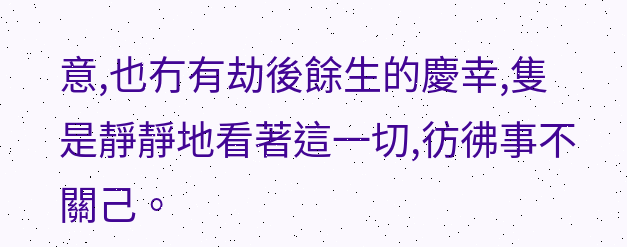意,也冇有劫後餘生的慶幸,隻是靜靜地看著這一切,彷彿事不關己。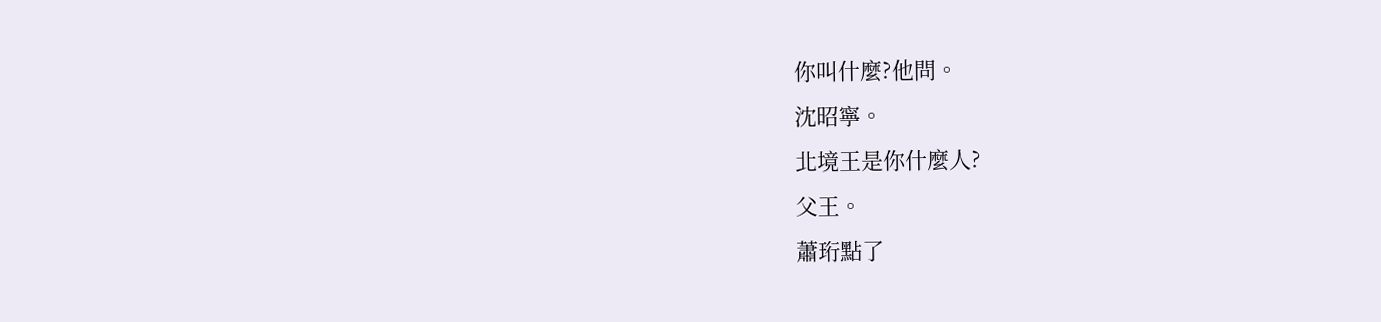你叫什麼?他問。
沈昭寧。
北境王是你什麼人?
父王。
蕭珩點了